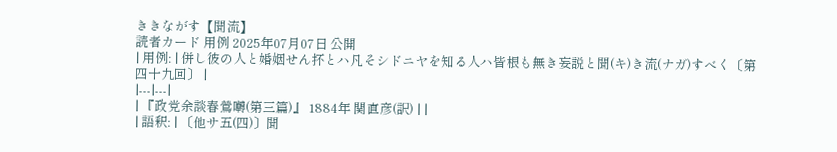ききながす【聞流】
読者カード 用例 2025年07月07日 公開
| 用例: | 併し彼の人と婚姻せん抔とハ凡そシドニヤを知る人ハ皆根も無き妄説と聞(キ)き流(ナガ)すべく〔第四十九回〕 |
|---|---|
| 『政党余談春鶯囀(第三篇)』 1884年 関直彦(訳) | |
| 語釈: | 〔他サ五(四)〕聞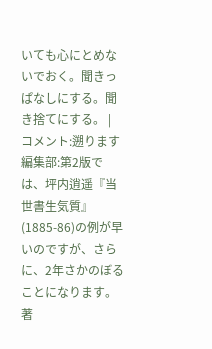いても心にとめないでおく。聞きっぱなしにする。聞き捨てにする。 |
コメント:遡ります
編集部:第2版では、坪内逍遥『当世書生気質』(1885-86)の例が早いのですが、さらに、2年さかのぼることになります。
著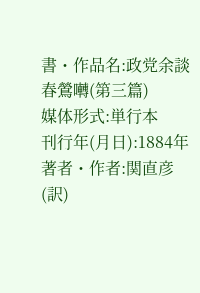書・作品名:政党余談春鶯囀(第三篇)
媒体形式:単行本
刊行年(月日):1884年
著者・作者:関直彦(訳)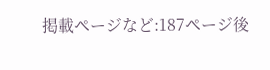掲載ページなど:187ページ後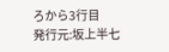ろから3行目
発行元:坂上半七